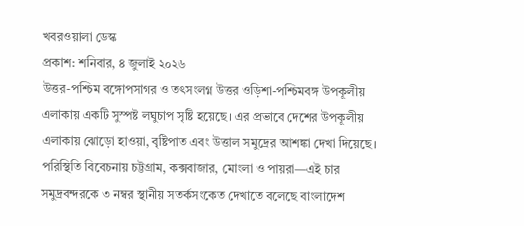খবরওয়ালা ডেস্ক
প্রকাশ: শনিবার, ৪ জুলাই ২০২৬
উত্তর-পশ্চিম বঙ্গোপসাগর ও তৎসংলগ্ন উত্তর ওড়িশা-পশ্চিমবঙ্গ উপকূলীয় এলাকায় একটি সুস্পষ্ট লঘুচাপ সৃষ্টি হয়েছে। এর প্রভাবে দেশের উপকূলীয় এলাকায় ঝোড়ো হাওয়া, বৃষ্টিপাত এবং উত্তাল সমুদ্রের আশঙ্কা দেখা দিয়েছে। পরিস্থিতি বিবেচনায় চট্টগ্রাম, কক্সবাজার, মোংলা ও পায়রা—এই চার সমুদ্রবন্দরকে ৩ নম্বর স্থানীয় সতর্কসংকেত দেখাতে বলেছে বাংলাদেশ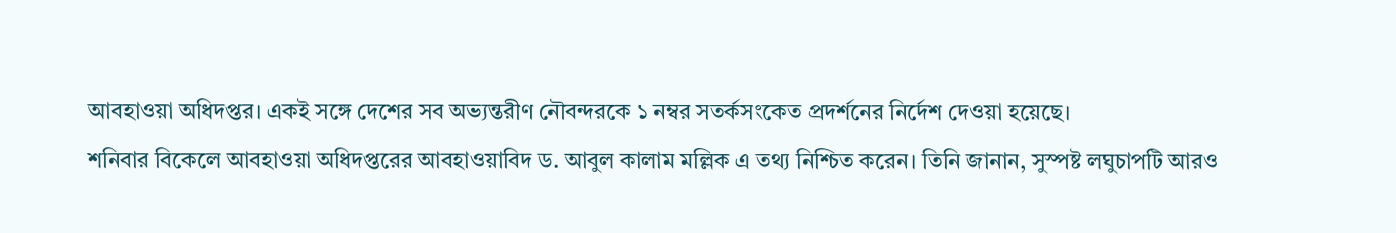আবহাওয়া অধিদপ্তর। একই সঙ্গে দেশের সব অভ্যন্তরীণ নৌবন্দরকে ১ নম্বর সতর্কসংকেত প্রদর্শনের নির্দেশ দেওয়া হয়েছে।
শনিবার বিকেলে আবহাওয়া অধিদপ্তরের আবহাওয়াবিদ ড. আবুল কালাম মল্লিক এ তথ্য নিশ্চিত করেন। তিনি জানান, সুস্পষ্ট লঘুচাপটি আরও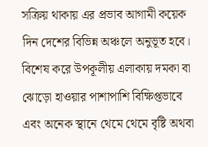সক্রিয় থাকায় এর প্রভাব আগামী কয়েক দিন দেশের বিভিন্ন অঞ্চলে অনুভূত হবে। বিশেষ করে উপকূলীয় এলাকায় দমকা বা ঝোড়ো হাওয়ার পাশাপাশি বিক্ষিপ্তভাবে এবং অনেক স্থানে থেমে থেমে বৃষ্টি অথবা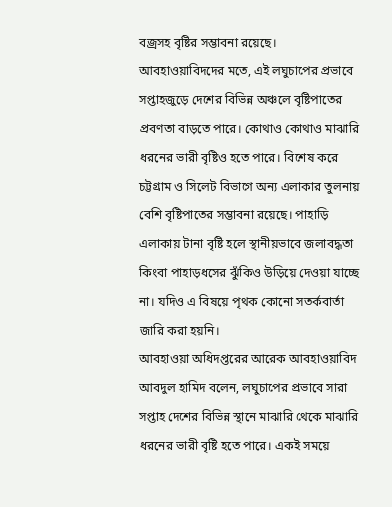বজ্রসহ বৃষ্টির সম্ভাবনা রয়েছে।
আবহাওয়াবিদদের মতে, এই লঘুচাপের প্রভাবে সপ্তাহজুড়ে দেশের বিভিন্ন অঞ্চলে বৃষ্টিপাতের প্রবণতা বাড়তে পারে। কোথাও কোথাও মাঝারি ধরনের ভারী বৃষ্টিও হতে পারে। বিশেষ করে চট্টগ্রাম ও সিলেট বিভাগে অন্য এলাকার তুলনায় বেশি বৃষ্টিপাতের সম্ভাবনা রয়েছে। পাহাড়ি এলাকায় টানা বৃষ্টি হলে স্থানীয়ভাবে জলাবদ্ধতা কিংবা পাহাড়ধসের ঝুঁকিও উড়িয়ে দেওয়া যাচ্ছে না। যদিও এ বিষয়ে পৃথক কোনো সতর্কবার্তা জারি করা হয়নি।
আবহাওয়া অধিদপ্তরের আরেক আবহাওয়াবিদ আবদুল হামিদ বলেন, লঘুচাপের প্রভাবে সারা সপ্তাহ দেশের বিভিন্ন স্থানে মাঝারি থেকে মাঝারি ধরনের ভারী বৃষ্টি হতে পারে। একই সময়ে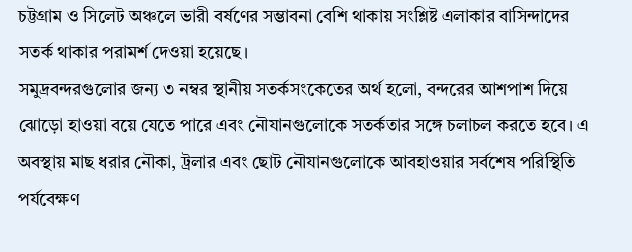চট্টগ্রাম ও সিলেট অঞ্চলে ভারী বর্ষণের সম্ভাবনা বেশি থাকায় সংশ্লিষ্ট এলাকার বাসিন্দাদের সতর্ক থাকার পরামর্শ দেওয়া হয়েছে।
সমুদ্রবন্দরগুলোর জন্য ৩ নম্বর স্থানীয় সতর্কসংকেতের অর্থ হলো, বন্দরের আশপাশ দিয়ে ঝোড়ো হাওয়া বয়ে যেতে পারে এবং নৌযানগুলোকে সতর্কতার সঙ্গে চলাচল করতে হবে। এ অবস্থায় মাছ ধরার নৌকা, ট্রলার এবং ছোট নৌযানগুলোকে আবহাওয়ার সর্বশেষ পরিস্থিতি পর্যবেক্ষণ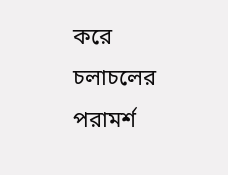করে চলাচলের পরামর্শ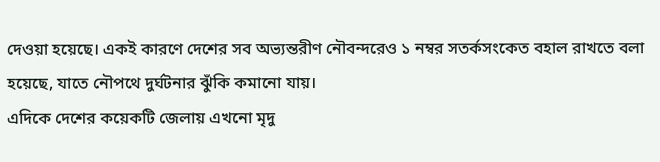দেওয়া হয়েছে। একই কারণে দেশের সব অভ্যন্তরীণ নৌবন্দরেও ১ নম্বর সতর্কসংকেত বহাল রাখতে বলা হয়েছে, যাতে নৌপথে দুর্ঘটনার ঝুঁকি কমানো যায়।
এদিকে দেশের কয়েকটি জেলায় এখনো মৃদু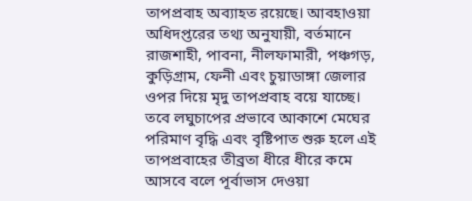তাপপ্রবাহ অব্যাহত রয়েছে। আবহাওয়া অধিদপ্তরের তথ্য অনুযায়ী, বর্তমানে রাজশাহী, পাবনা, নীলফামারী, পঞ্চগড়, কুড়িগ্রাম, ফেনী এবং চুয়াডাঙ্গা জেলার ওপর দিয়ে মৃদু তাপপ্রবাহ বয়ে যাচ্ছে। তবে লঘুচাপের প্রভাবে আকাশে মেঘের পরিমাণ বৃদ্ধি এবং বৃষ্টিপাত শুরু হলে এই তাপপ্রবাহের তীব্রতা ধীরে ধীরে কমে আসবে বলে পূর্বাভাস দেওয়া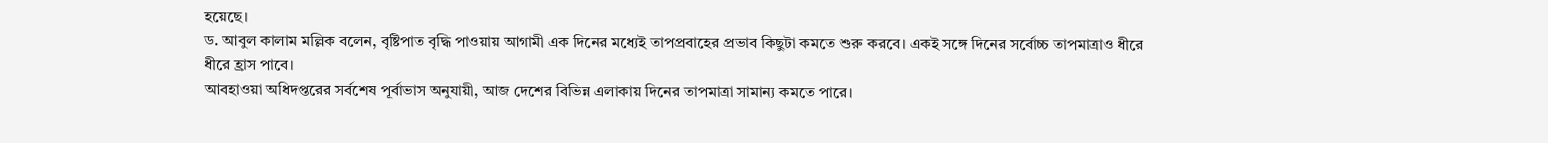হয়েছে।
ড. আবুল কালাম মল্লিক বলেন, বৃষ্টিপাত বৃদ্ধি পাওয়ায় আগামী এক দিনের মধ্যেই তাপপ্রবাহের প্রভাব কিছুটা কমতে শুরু করবে। একই সঙ্গে দিনের সর্বোচ্চ তাপমাত্রাও ধীরে ধীরে হ্রাস পাবে।
আবহাওয়া অধিদপ্তরের সর্বশেষ পূর্বাভাস অনুযায়ী, আজ দেশের বিভিন্ন এলাকায় দিনের তাপমাত্রা সামান্য কমতে পারে।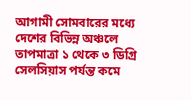আগামী সোমবারের মধ্যে দেশের বিভিন্ন অঞ্চলে তাপমাত্রা ১ থেকে ৩ ডিগ্রি সেলসিয়াস পর্যন্ত কমে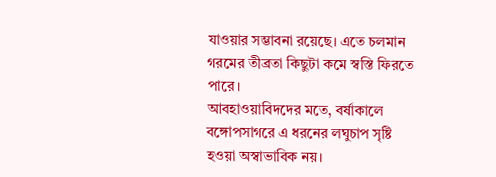যাওয়ার সম্ভাবনা রয়েছে। এতে চলমান গরমের তীব্রতা কিছুটা কমে স্বস্তি ফিরতে পারে।
আবহাওয়াবিদদের মতে, বর্ষাকালে বঙ্গোপসাগরে এ ধরনের লঘুচাপ সৃষ্টি হওয়া অস্বাভাবিক নয়।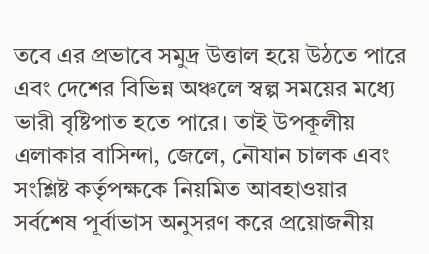তবে এর প্রভাবে সমুদ্র উত্তাল হয়ে উঠতে পারে এবং দেশের বিভিন্ন অঞ্চলে স্বল্প সময়ের মধ্যে ভারী বৃষ্টিপাত হতে পারে। তাই উপকূলীয় এলাকার বাসিন্দা, জেলে, নৌযান চালক এবং সংশ্লিষ্ট কর্তৃপক্ষকে নিয়মিত আবহাওয়ার সর্বশেষ পূর্বাভাস অনুসরণ করে প্রয়োজনীয়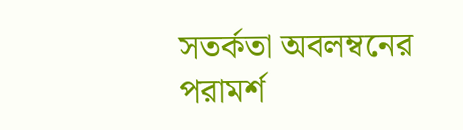সতর্কতা অবলম্বনের পরামর্শ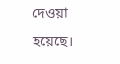দেওয়া হয়েছে।